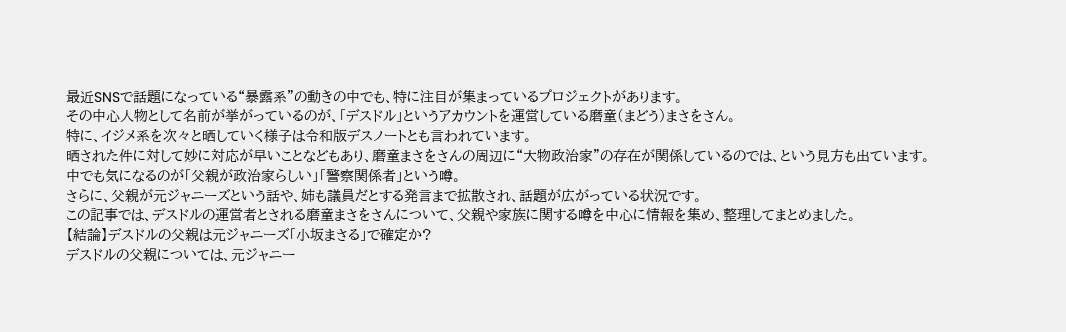最近SNSで話題になっている“暴露系”の動きの中でも、特に注目が集まっているプロジェクトがあります。
その中心人物として名前が挙がっているのが、「デスドル」というアカウントを運営している磨童(まどう)まさをさん。
特に、イジメ系を次々と晒していく様子は令和版デスノートとも言われています。
晒された件に対して妙に対応が早いことなどもあり、磨童まさをさんの周辺に“大物政治家”の存在が関係しているのでは、という見方も出ています。
中でも気になるのが「父親が政治家らしい」「警察関係者」という噂。
さらに、父親が元ジャニーズという話や、姉も議員だとする発言まで拡散され、話題が広がっている状況です。
この記事では、デスドルの運営者とされる磨童まさをさんについて、父親や家族に関する噂を中心に情報を集め、整理してまとめました。
【結論】デスドルの父親は元ジャニーズ「小坂まさる」で確定か?
デスドルの父親については、元ジャニー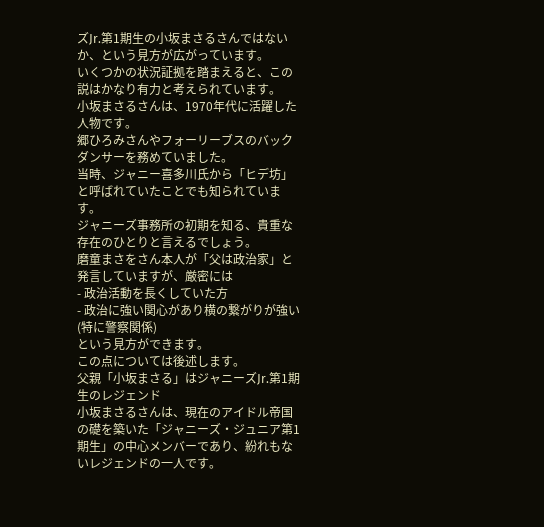ズJr.第1期生の小坂まさるさんではないか、という見方が広がっています。
いくつかの状況証拠を踏まえると、この説はかなり有力と考えられています。
小坂まさるさんは、1970年代に活躍した人物です。
郷ひろみさんやフォーリーブスのバックダンサーを務めていました。
当時、ジャニー喜多川氏から「ヒデ坊」と呼ばれていたことでも知られています。
ジャニーズ事務所の初期を知る、貴重な存在のひとりと言えるでしょう。
磨童まさをさん本人が「父は政治家」と発言していますが、厳密には
- 政治活動を長くしていた方
- 政治に強い関心があり横の繋がりが強い(特に警察関係)
という見方ができます。
この点については後述します。
父親「小坂まさる」はジャニーズJr.第1期生のレジェンド
小坂まさるさんは、現在のアイドル帝国の礎を築いた「ジャニーズ・ジュニア第1期生」の中心メンバーであり、紛れもないレジェンドの一人です。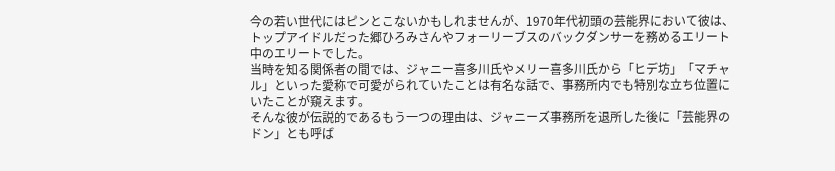今の若い世代にはピンとこないかもしれませんが、1970年代初頭の芸能界において彼は、トップアイドルだった郷ひろみさんやフォーリーブスのバックダンサーを務めるエリート中のエリートでした。
当時を知る関係者の間では、ジャニー喜多川氏やメリー喜多川氏から「ヒデ坊」「マチャル」といった愛称で可愛がられていたことは有名な話で、事務所内でも特別な立ち位置にいたことが窺えます。
そんな彼が伝説的であるもう一つの理由は、ジャニーズ事務所を退所した後に「芸能界のドン」とも呼ば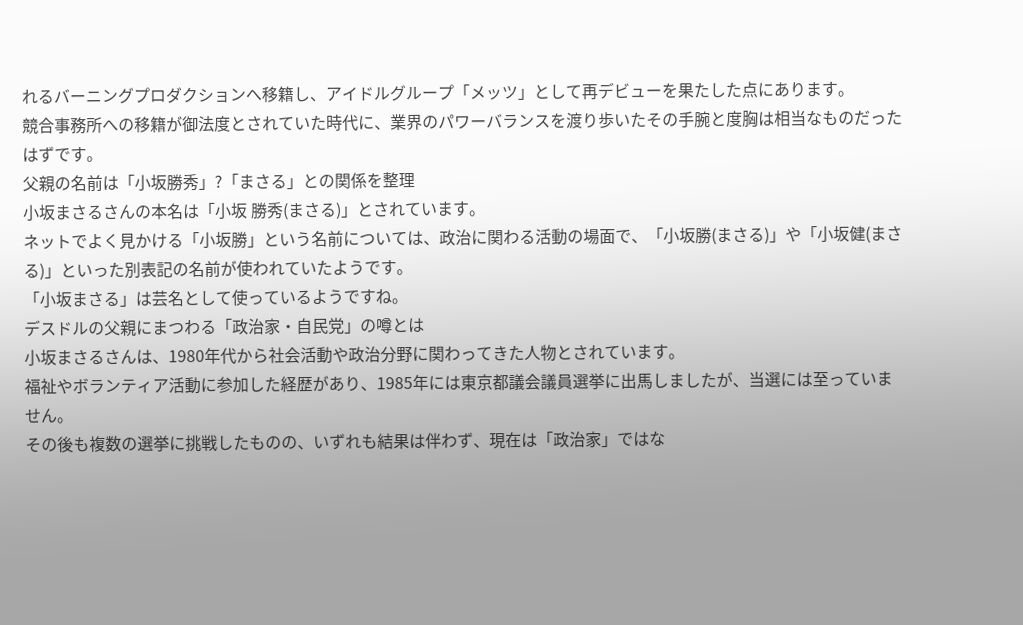れるバーニングプロダクションへ移籍し、アイドルグループ「メッツ」として再デビューを果たした点にあります。
競合事務所への移籍が御法度とされていた時代に、業界のパワーバランスを渡り歩いたその手腕と度胸は相当なものだったはずです。
父親の名前は「小坂勝秀」?「まさる」との関係を整理
小坂まさるさんの本名は「小坂 勝秀(まさる)」とされています。
ネットでよく見かける「小坂勝」という名前については、政治に関わる活動の場面で、「小坂勝(まさる)」や「小坂健(まさる)」といった別表記の名前が使われていたようです。
「小坂まさる」は芸名として使っているようですね。
デスドルの父親にまつわる「政治家・自民党」の噂とは
小坂まさるさんは、1980年代から社会活動や政治分野に関わってきた人物とされています。
福祉やボランティア活動に参加した経歴があり、1985年には東京都議会議員選挙に出馬しましたが、当選には至っていません。
その後も複数の選挙に挑戦したものの、いずれも結果は伴わず、現在は「政治家」ではな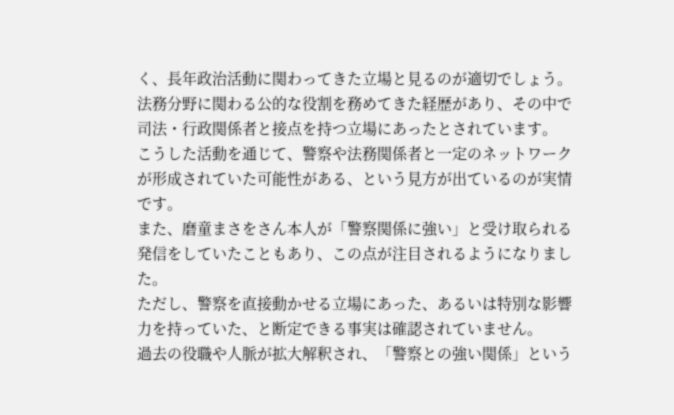く、長年政治活動に関わってきた立場と見るのが適切でしょう。
法務分野に関わる公的な役割を務めてきた経歴があり、その中で司法・行政関係者と接点を持つ立場にあったとされています。
こうした活動を通じて、警察や法務関係者と一定のネットワークが形成されていた可能性がある、という見方が出ているのが実情です。
また、磨童まさをさん本人が「警察関係に強い」と受け取られる発信をしていたこともあり、この点が注目されるようになりました。
ただし、警察を直接動かせる立場にあった、あるいは特別な影響力を持っていた、と断定できる事実は確認されていません。
過去の役職や人脈が拡大解釈され、「警察との強い関係」という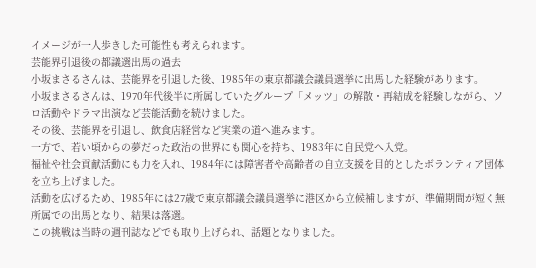イメージが一人歩きした可能性も考えられます。
芸能界引退後の都議選出馬の過去
小坂まさるさんは、芸能界を引退した後、1985年の東京都議会議員選挙に出馬した経験があります。
小坂まさるさんは、1970年代後半に所属していたグループ「メッツ」の解散・再結成を経験しながら、ソロ活動やドラマ出演など芸能活動を続けました。
その後、芸能界を引退し、飲食店経営など実業の道へ進みます。
一方で、若い頃からの夢だった政治の世界にも関心を持ち、1983年に自民党へ入党。
福祉や社会貢献活動にも力を入れ、1984年には障害者や高齢者の自立支援を目的としたボランティア団体を立ち上げました。
活動を広げるため、1985年には27歳で東京都議会議員選挙に港区から立候補しますが、準備期間が短く無所属での出馬となり、結果は落選。
この挑戦は当時の週刊誌などでも取り上げられ、話題となりました。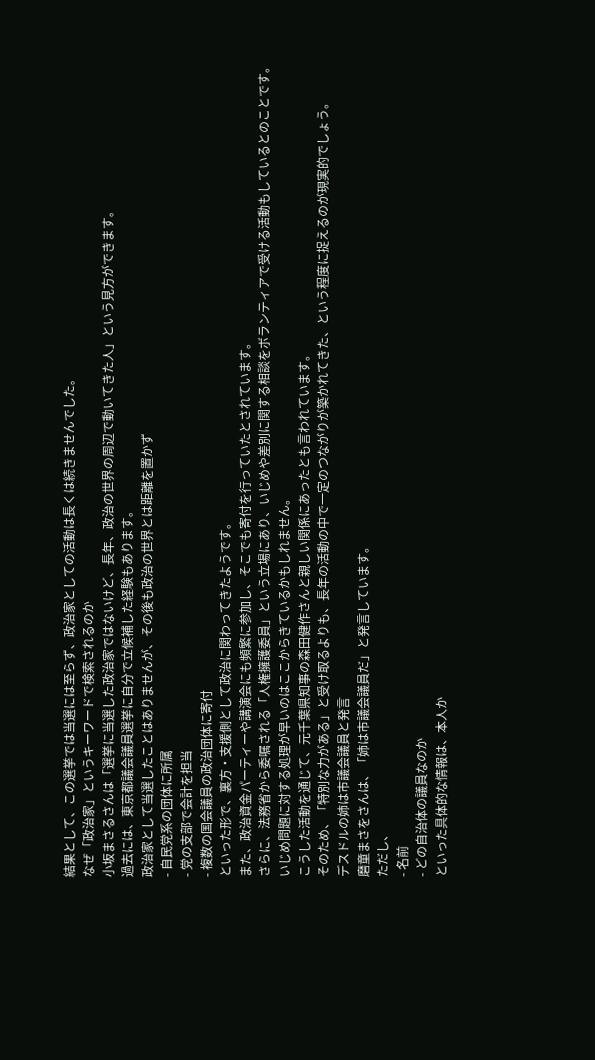結果として、この選挙では当選には至らず、政治家としての活動は長くは続きませんでした。
なぜ「政治家」というキーワードで検索されるのか
小坂まさるさんは「選挙に当選した政治家ではないけど、長年、政治の世界の周辺で動いてきた人」という見方ができます。
過去には、東京都議会議員選挙に自分で立候補した経験もあります。
政治家として当選したことはありませんが、その後も政治の世界とは距離を置かず
- 自民党系の団体に所属
- 党の支部で会計を担当
- 複数の国会議員の政治団体に寄付
といった形で、裏方・支援側として政治に関わってきたようです。
また、政治資金パーティーや講演会にも頻繁に参加し、そこでも寄付を行っていたとされています。
さらに、法務省から委嘱される「人権擁護委員」という立場にあり、いじめや差別に関する相談をボランティアで受ける活動もしているとのことです。
いじめ問題に対する処理が早いのはここからきているかもしれません。
こうした活動を通じて、元千葉県知事の森田健作さんと親しい関係にあったとも言われています。
そのため、「特別な力がある」と受け取るよりも、長年の活動の中で一定のつながりが築かれてきた、という程度に捉えるのが現実的でしょう。
デスドルの姉は市議会議員と発言
磨童まさをさんは、「姉は市議会議員だ」と発言しています。
ただし、
- 名前
- どの自治体の議員なのか
といった具体的な情報は、本人か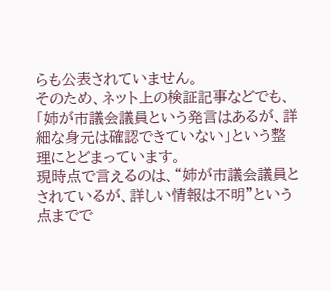らも公表されていません。
そのため、ネット上の検証記事などでも、「姉が市議会議員という発言はあるが、詳細な身元は確認できていない」という整理にとどまっています。
現時点で言えるのは、“姉が市議会議員とされているが、詳しい情報は不明”という点までで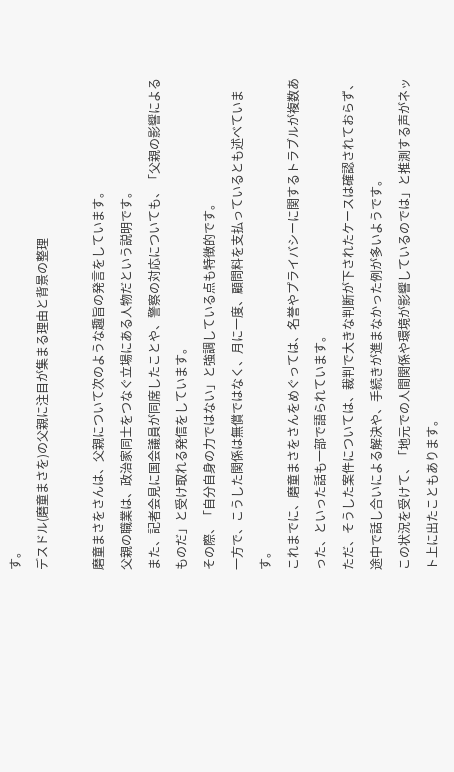す。
デスドル(磨童まさを)の父親に注目が集まる理由と背景の整理

磨童まさをさんは、父親について次のような趣旨の発言をしています。
父親の職業は、政治家同士をつなぐ立場にある人物だという説明です。
また、記者会見に国会議員が同席したことや、警察の対応についても、「父親の影響によるものだ」と受け取れる発信をしています。
その際、「自分自身の力ではない」と強調している点も特徴的です。
一方で、こうした関係は無償ではなく、月に一度、顧問料を支払っているとも述べています。
これまでに、磨童まさをさんをめぐっては、名誉やプライバシーに関するトラブルが複数あった、といった話も一部で語られています。
ただ、そうした案件については、裁判で大きな判断が下されたケースは確認されておらず、途中で話し合いによる解決や、手続きが進まなかった例が多いようです。
この状況を受けて、「地元での人間関係や環境が影響しているのでは」と推測する声がネット上に出たこともあります。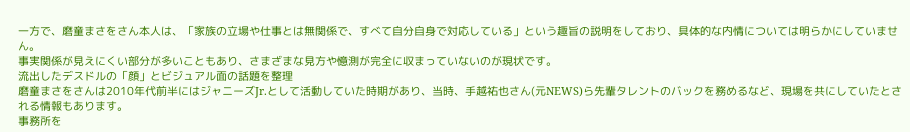一方で、磨童まさをさん本人は、「家族の立場や仕事とは無関係で、すべて自分自身で対応している」という趣旨の説明をしており、具体的な内情については明らかにしていません。
事実関係が見えにくい部分が多いこともあり、さまざまな見方や憶測が完全に収まっていないのが現状です。
流出したデスドルの「顔」とビジュアル面の話題を整理
磨童まさをさんは2010年代前半にはジャニーズJr.として活動していた時期があり、当時、手越祐也さん(元NEWS)ら先輩タレントのバックを務めるなど、現場を共にしていたとされる情報もあります。
事務所を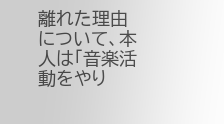離れた理由について、本人は「音楽活動をやり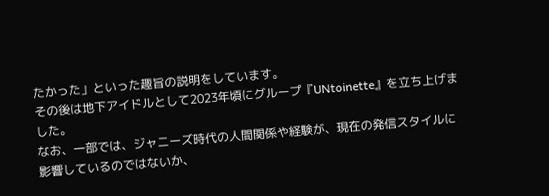たかった」といった趣旨の説明をしています。
その後は地下アイドルとして2023年頃にグループ『UNtoinette』を立ち上げました。
なお、一部では、ジャニーズ時代の人間関係や経験が、現在の発信スタイルに影響しているのではないか、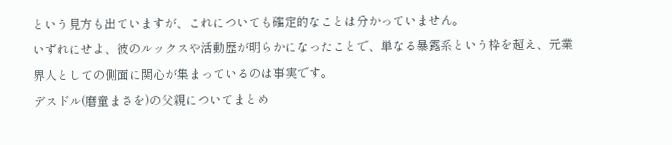という見方も出ていますが、これについても確定的なことは分かっていません。
いずれにせよ、彼のルックスや活動歴が明らかになったことで、単なる暴露系という枠を超え、元業界人としての側面に関心が集まっているのは事実です。
デスドル(磨童まさを)の父親についてまとめ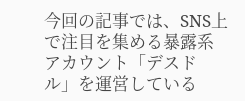今回の記事では、SNS上で注目を集める暴露系アカウント「デスドル」を運営している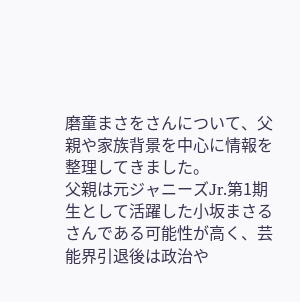磨童まさをさんについて、父親や家族背景を中心に情報を整理してきました。
父親は元ジャニーズJr.第1期生として活躍した小坂まさるさんである可能性が高く、芸能界引退後は政治や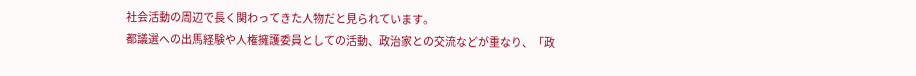社会活動の周辺で長く関わってきた人物だと見られています。
都議選への出馬経験や人権擁護委員としての活動、政治家との交流などが重なり、「政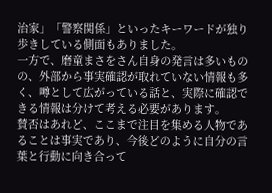治家」「警察関係」といったキーワードが独り歩きしている側面もありました。
一方で、磨童まさをさん自身の発言は多いものの、外部から事実確認が取れていない情報も多く、噂として広がっている話と、実際に確認できる情報は分けて考える必要があります。
賛否はあれど、ここまで注目を集める人物であることは事実であり、今後どのように自分の言葉と行動に向き合って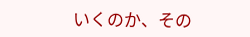いくのか、その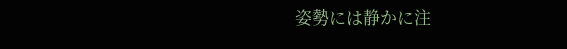姿勢には静かに注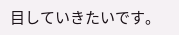目していきたいです。